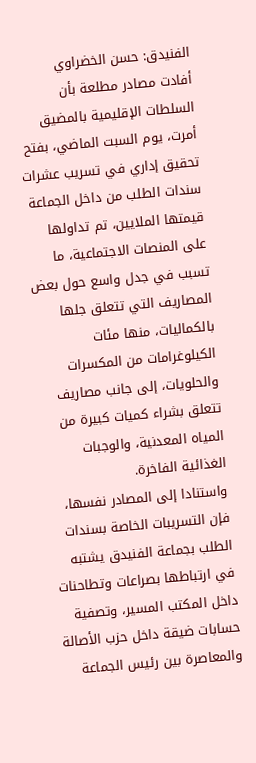الفنيدق: حسن الخضراوي
أفادت مصادر مطلعة بأن السلطات الإقليمية بالمضيق أمرت، يوم السبت الماضي، بفتح تحقيق إداري في تسريب عشرات سندات الطلب من داخل الجماعة قيمتها الملايين، تم تداولها على المنصات الاجتماعية، ما تسبب في جدل واسع حول بعض المصاريف التي تتعلق جلها بالكماليات، منها مئات الكيلوغرامات من المكسرات والحلويات، إلى جانب مصاريف تتعلق بشراء كميات كبيرة من المياه المعدنية، والوجبات الغذائية الفاخرة.
واستنادا إلى المصادر نفسها، فإن التسريبات الخاصة بسندات الطلب بجماعة الفنيدق يشتبه في ارتباطها بصراعات وتطاحنات داخل المكتب المسير، وتصفية حسابات ضيقة داخل حزب الأصالة والمعاصرة بين رئيس الجماعة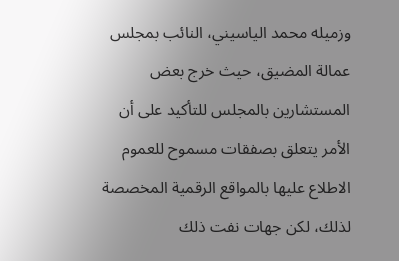وزميله محمد الياسيني، النائب بمجلس عمالة المضيق، حيث خرج بعض المستشارين بالمجلس للتأكيد على أن الأمر يتعلق بصفقات مسموح للعموم الاطلاع عليها بالمواقع الرقمية المخصصة لذلك، لكن جهات نفت ذلك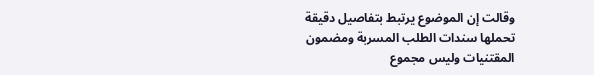وقالت إن الموضوع يرتبط بتفاصيل دقيقة تحملها سندات الطلب المسربة ومضمون المقتنيات وليس مجموع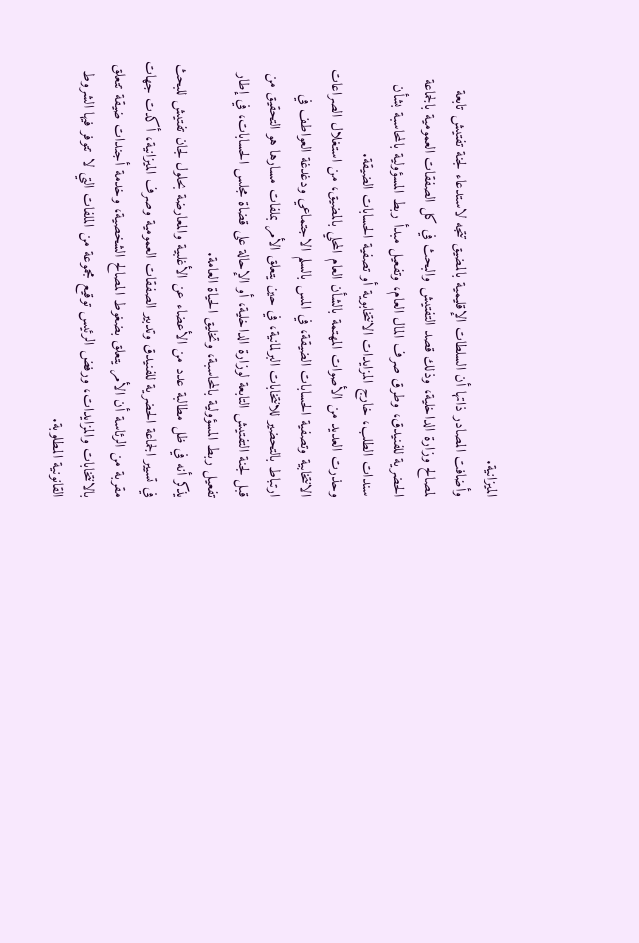الميزانية.
وأضافت المصادر ذاتها أن السلطات الإقليمية بالمضيق تتجه لاستدعاء لجنة تفتيش تابعة لمصالح وزارة الداخلية، وذلك قصد التفتيش والبحث في كل الصفقات العمومية بالجماعة الحضرية للفنيدق، وطرق صرف المال العام، وتفعيل مبدأ ربط المسؤولية بالمحاسبة بشأن سندات الطلب، خارج المزايدات الانتخابوية أو تصفية الحسابات الضيقة.
وحذرت العديد من الأصوات المهتمة بالشأن العام المحلي بالمضيق، من استغلال الصراعات الانتخابية وتصفية الحسابات الضيقة، في المس بالسلم الاجتماعي ودغدغة العواطف في ارتباط بالتحضير للانتخابات البرلمانية، في حين يتعلق الأمر بملفات مسارها هو التحقيق من قبل لجنة التفتيش التابعة لوزارة الداخلية، أو الإحالة على قضاة مجلس الحسابات، في إطار تفعيل ربط المسؤولية بالمحاسبة، وتخليق الحياة العامة.
يذكر أنه في ظل مطالبة عدد من الأعضاء عن الأغلبية والمعارضة بحلول لجان تفتيش للبحث في تسيير الجماعة الحضرية للفنيدق وتدبير الصفقات العمومية وصرف الميزانية، أكدت جهات مقربة من الرئاسة أن الأمر يتعلق بضغوط المصالح الشخصية، وخدمة أجندات ضيقة تتعلق بالانتخابات والمزايدات، ورفض الرئيس توقيع مجموعة من الملفات التي لا تتوفر فيها الشروط القانونية المطلوبة.